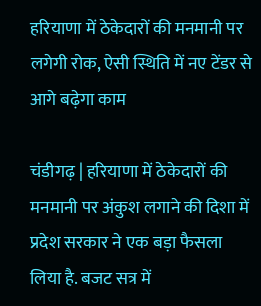हरियाणा में ठेकेदारों की मनमानी पर लगेगी रोक, ऐसी स्थिति में नए टेंडर से आगे बढ़ेगा काम

चंडीगढ़ | हरियाणा में ठेकेदारों की मनमानी पर अंकुश लगाने की दिशा में प्रदेश सरकार ने एक बड़ा फैसला लिया है. बजट सत्र में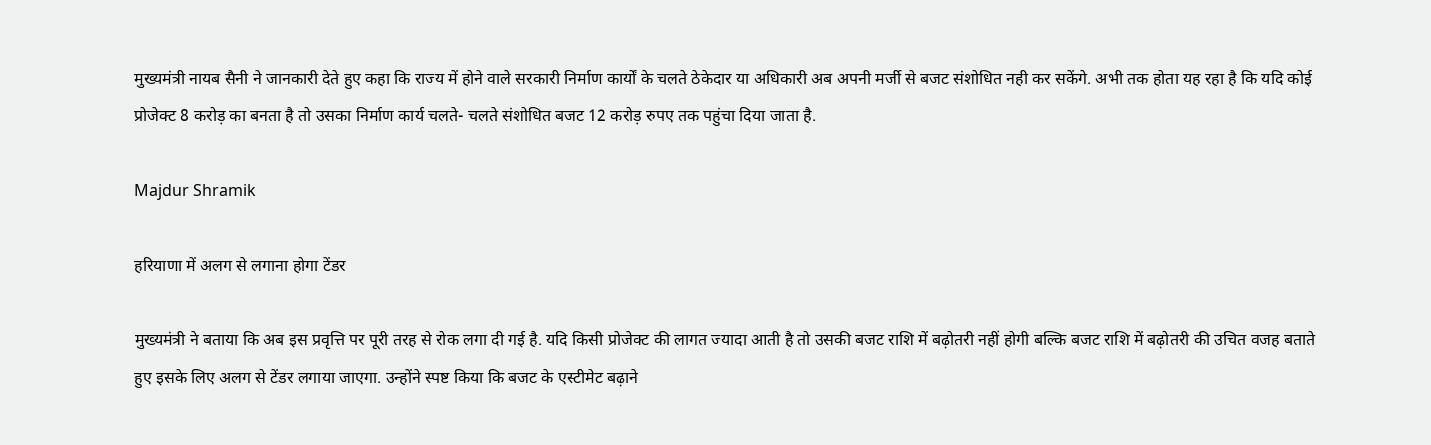मुख्यमंत्री नायब सैनी ने जानकारी देते हुए कहा कि राज्य में होने वाले सरकारी निर्माण कार्यों के चलते ठेकेदार या अधिकारी अब अपनी मर्जी से बजट संशोधित नही कर सकेंगे. अभी तक होता यह रहा है कि यदि कोई प्रोजेक्ट 8 करोड़ का बनता है तो उसका निर्माण कार्य चलते- चलते संशोधित बजट 12 करोड़ रुपए तक पहुंचा दिया जाता है.

Majdur Shramik

हरियाणा में अलग से लगाना होगा टेंडर

मुख्यमंत्री ने बताया कि अब इस प्रवृत्ति पर पूरी तरह से रोक लगा दी गई है. यदि किसी प्रोजेक्ट की लागत ज्यादा आती है तो उसकी बजट राशि में बढ़ोतरी नहीं होगी बल्कि बजट राशि में बढ़ोतरी की उचित वजह बताते हुए इसके लिए अलग से टेंडर लगाया जाएगा. उन्होंने स्पष्ट किया कि बजट के एस्टीमेट बढ़ाने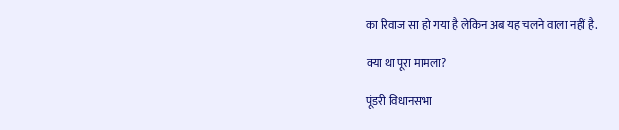का रिवाज सा हो गया है लेकिन अब यह चलने वाला नहीं है.

क्या था पूरा मामला?

पूंडरी विधानसभा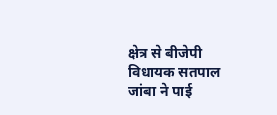क्षेत्र से बीजेपी विधायक सतपाल जांबा ने पाई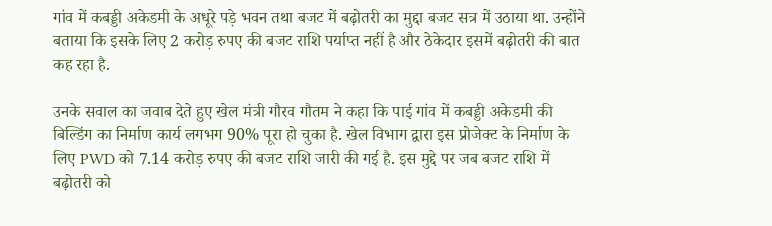गांव में कबड्डी अकेडमी के अधूरे पड़े भवन तथा बजट में बढ़ोतरी का मुद्दा बजट सत्र में उठाया था. उन्होंने बताया कि इसके लिए 2 करोड़ रुपए की बजट राशि पर्याप्त नहीं है और ठेकेदार इसमें बढ़ोतरी की बात कह रहा है.

उनके सवाल का जवाब देते हुए खेल मंत्री गौरव गौतम ने कहा कि पाई गांव में कबड्डी अकेडमी की बिल्डिंग का निर्माण कार्य लगभग 90% पूरा हो चुका है. खेल विभाग द्वारा इस प्रोजेक्ट के निर्माण के लिए PWD को 7.14 करोड़ रुपए की बजट राशि जारी की गई है. इस मुद्दे पर जब बजट राशि में बढ़ोतरी को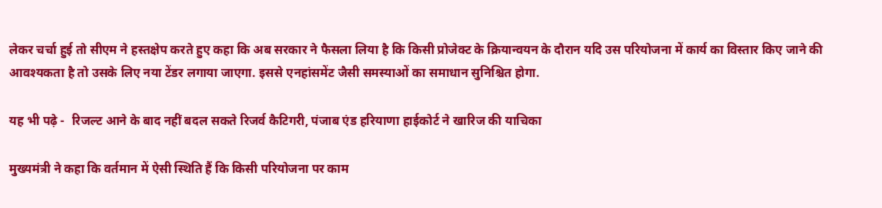लेकर चर्चा हुई तो सीएम ने हस्तक्षेप करते हुए कहा कि अब सरकार ने फैसला लिया है कि किसी प्रोजेक्ट के क्रियान्वयन के दौरान यदि उस परियोजना में कार्य का विस्तार किए जाने की आवश्यकता है तो उसके लिए नया टेंडर लगाया जाएगा. इससे एनहांसमेंट जैसी समस्याओं का समाधान सुनिश्चित होगा.

यह भी पढ़े -  रिजल्ट आने के बाद नहीं बदल सकते रिजर्व कैटिगरी, पंजाब एंड हरियाणा हाईकोर्ट ने खारिज की याचिका

मुख्यमंत्री ने कहा कि वर्तमान में ऐसी स्थिति हैं कि किसी परियोजना पर काम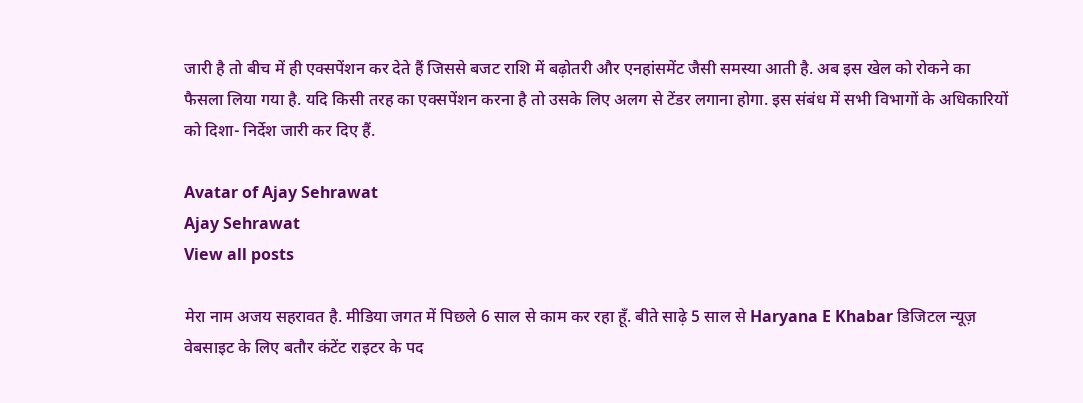जारी है तो बीच में ही एक्सपेंशन कर देते हैं जिससे बजट राशि में बढ़ोतरी और एनहांसमेंट जैसी समस्या आती है. अब इस खेल को रोकने का फैसला लिया गया है. यदि किसी तरह का एक्सपेंशन करना है तो उसके लिए अलग से टेंडर लगाना होगा. इस संबंध में सभी विभागों के अधिकारियों को दिशा- निर्देश जारी कर दिए हैं.

Avatar of Ajay Sehrawat
Ajay Sehrawat
View all posts

मेरा नाम अजय सहरावत है. मीडिया जगत में पिछले 6 साल से काम कर रहा हूँ. बीते साढ़े 5 साल से Haryana E Khabar डिजिटल न्यूज़ वेबसाइट के लिए बतौर कंटेंट राइटर के पद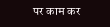पर काम कर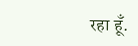रहा हूँ.